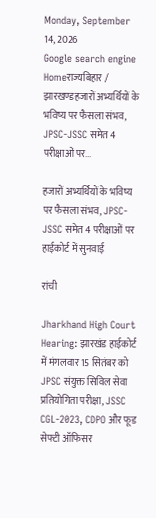Monday, September 14, 2026
Google search engine
Homeराज्यबिहार / झारखण्डहजारों अभ्यर्थियों के भविष्य पर फैसला संभव, JPSC-JSSC समेत 4 परीक्षाओं पर...

हजारों अभ्यर्थियों के भविष्य पर फैसला संभव, JPSC-JSSC समेत 4 परीक्षाओं पर हाईकोर्ट में सुनवाई

रांची

Jharkhand High Court Hearing: झारखंड हाईकोर्ट में मंगलवार 15 सितंबर को JPSC संयुक्त सिविल सेवा प्रतियोगिता परीक्षा, JSSC CGL-2023, CDPO और फूड सेफ्टी ऑफिसर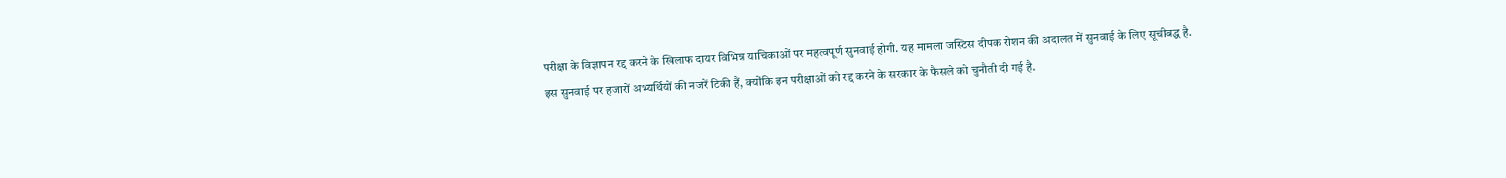परीक्षा के विज्ञापन रद्द करने के खिलाफ दायर विभिन्न याचिकाओं पर महत्वपूर्ण सुनवाई होगी. यह मामला जस्टिस दीपक रोशन की अदालत में सुनवाई के लिए सूचीबद्ध है. इस सुनवाई पर हजारों अभ्यर्थियों की नजरें टिकी हैं, क्योंकि इन परीक्षाओं को रद्द करने के सरकार के फैसले को चुनौती दी गई है.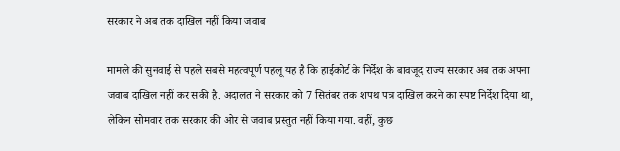सरकार ने अब तक दाखिल नहीं किया जवाब

मामले की सुनवाई से पहले सबसे महत्वपूर्ण पहलू यह है कि हाईकोर्ट के निर्देश के बावजूद राज्य सरकार अब तक अपना जवाब दाखिल नहीं कर सकी है. अदालत ने सरकार को 7 सितंबर तक शपथ पत्र दाखिल करने का स्पष्ट निर्देश दिया था, लेकिन सोमवार तक सरकार की ओर से जवाब प्रस्तुत नहीं किया गया. वहीं, कुछ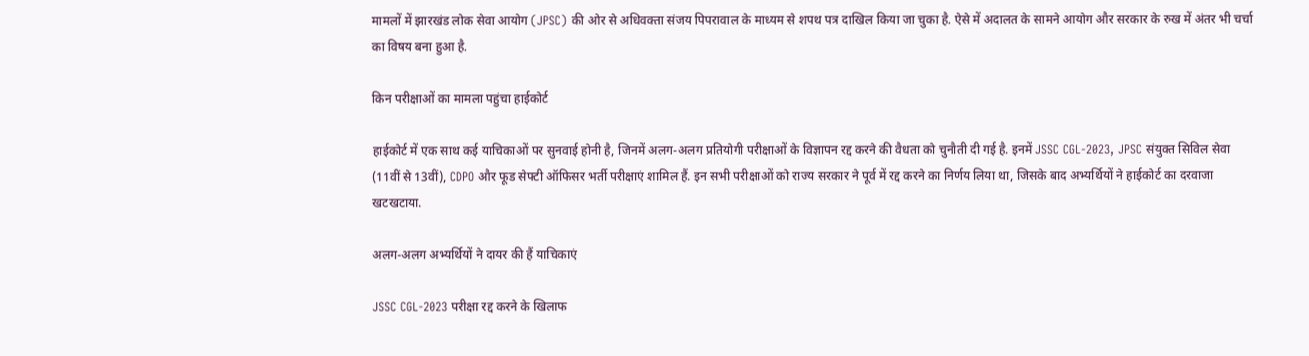मामलों में झारखंड लोक सेवा आयोग (JPSC) की ओर से अधिवक्ता संजय पिपरावाल के माध्यम से शपथ पत्र दाखिल किया जा चुका है. ऐसे में अदालत के सामने आयोग और सरकार के रुख में अंतर भी चर्चा का विषय बना हुआ है.

किन परीक्षाओं का मामला पहुंचा हाईकोर्ट

हाईकोर्ट में एक साथ कई याचिकाओं पर सुनवाई होनी है, जिनमें अलग-अलग प्रतियोगी परीक्षाओं के विज्ञापन रद्द करने की वैधता को चुनौती दी गई है. इनमें JSSC CGL-2023, JPSC संयुक्त सिविल सेवा (11वीं से 13वीं), CDPO और फूड सेफ्टी ऑफिसर भर्ती परीक्षाएं शामिल हैं. इन सभी परीक्षाओं को राज्य सरकार ने पूर्व में रद्द करने का निर्णय लिया था, जिसके बाद अभ्यर्थियों ने हाईकोर्ट का दरवाजा खटखटाया.

अलग-अलग अभ्यर्थियों ने दायर की हैं याचिकाएं

JSSC CGL-2023 परीक्षा रद्द करने के खिलाफ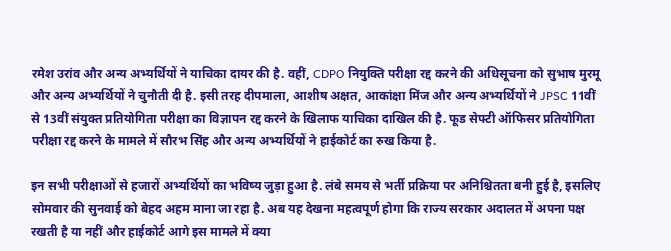रमेश उरांव और अन्य अभ्यर्थियों ने याचिका दायर की है. वहीं, CDPO नियुक्ति परीक्षा रद्द करने की अधिसूचना को सुभाष मुरमू और अन्य अभ्यर्थियों ने चुनौती दी है. इसी तरह दीपमाला, आशीष अक्षत, आकांक्षा मिंज और अन्य अभ्यर्थियों ने JPSC 11वीं से 13वीं संयुक्त प्रतियोगिता परीक्षा का विज्ञापन रद्द करने के खिलाफ याचिका दाखिल की है. फूड सेफ्टी ऑफिसर प्रतियोगिता परीक्षा रद्द करने के मामले में सौरभ सिंह और अन्य अभ्यर्थियों ने हाईकोर्ट का रुख किया है.

इन सभी परीक्षाओं से हजारों अभ्यर्थियों का भविष्य जुड़ा हुआ है. लंबे समय से भर्ती प्रक्रिया पर अनिश्चितता बनी हुई है, इसलिए सोमवार की सुनवाई को बेहद अहम माना जा रहा है. अब यह देखना महत्वपूर्ण होगा कि राज्य सरकार अदालत में अपना पक्ष रखती है या नहीं और हाईकोर्ट आगे इस मामले में क्या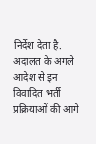निर्देश देता है. अदालत के अगले आदेश से इन विवादित भर्ती प्रक्रियाओं की आगे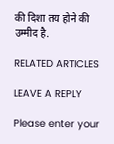की दिशा तय होने की उम्मीद है.

RELATED ARTICLES

LEAVE A REPLY

Please enter your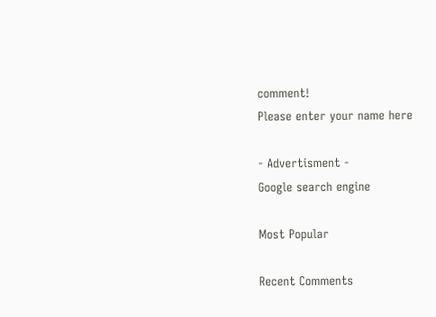comment!
Please enter your name here

- Advertisment -
Google search engine

Most Popular

Recent Comments